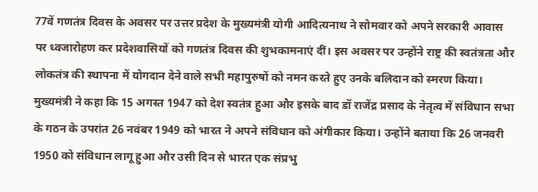77वें गणतंत्र दिवस के अवसर पर उत्तर प्रदेश के मुख्यमंत्री योगी आदित्यनाथ ने सोमवार को अपने सरकारी आवास पर ध्वजारोहण कर प्रदेशवासियों को गणतंत्र दिवस की शुभकामनाएं दीं। इस अवसर पर उन्होंने राष्ट्र की स्वतंत्रता और लोकतंत्र की स्थापना में योगदान देने वाले सभी महापुरुषों को नमन करते हुए उनके बलिदान को स्मरण किया। मुख्यमंत्री ने कहा कि 15 अगस्त 1947 को देश स्वतंत्र हुआ और इसके बाद डॉ राजेंद्र प्रसाद के नेतृत्व में संविधान सभा के गठन के उपरांत 26 नवंबर 1949 को भारत ने अपने संविधान को अंगीकार किया। उन्होंने बताया कि 26 जनवरी 1950 को संविधान लागू हुआ और उसी दिन से भारत एक संप्रभु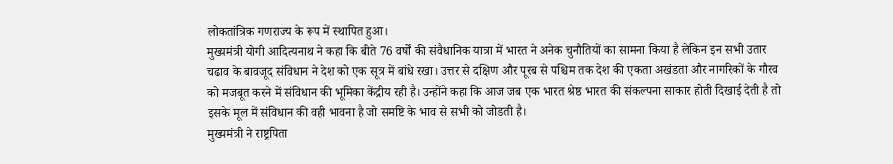लोकतांत्रिक गणराज्य के रूप में स्थापित हुआ।
मुख्यमंत्री योगी आदित्यनाथ ने कहा कि बीते 76 वर्षों की संवैधानिक यात्रा में भारत ने अनेक चुनौतियों का सामना किया है लेकिन इन सभी उतार चढाव के बावजूद संविधान ने देश को एक सूत्र में बांधे रखा। उत्तर से दक्षिण और पूरब से पश्चिम तक देश की एकता अखंडता और नागरिकों के गौरव को मजबूत करने में संविधान की भूमिका केंद्रीय रही है। उन्होंने कहा कि आज जब एक भारत श्रेष्ठ भारत की संकल्पना साकार होती दिखाई देती है तो इसके मूल में संविधान की वही भावना है जो समष्टि के भाव से सभी को जोडती है।
मुख्यमंत्री ने राष्ट्रपिता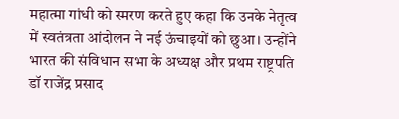महात्मा गांधी को स्मरण करते हुए कहा कि उनके नेतृत्व में स्वतंत्रता आंदोलन ने नई ऊंचाइयों को छुआ। उन्होंने भारत की संविधान सभा के अध्यक्ष और प्रथम राष्ट्रपति डॉ राजेंद्र प्रसाद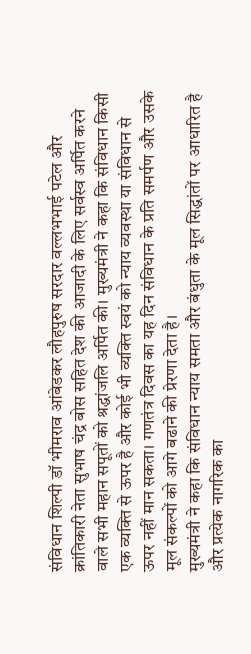संविधान शिल्पी डॉ भीमराव आंबेडकर लौहपुरुष सरदार वल्लभभाई पटेल और क्रांतिकारी नेता सुभाष चंद्र बोस सहित देश की आजादी के लिए सर्वस्व अर्पित करने वाले सभी महान सपूतों को श्रद्धांजलि अर्पित की। मुख्यमंत्री ने कहा कि संविधान किसी एक व्यक्ति से ऊपर है और कोई भी व्यक्ति स्वयं को न्याय व्यवस्था या संविधान से ऊपर नहीं मान सकता। गणतंत्र दिवस का यह दिन संविधान के प्रति समर्पण और उसके मूल संकल्पों को आगे बढाने की प्रेरणा देता है।
मुख्यमंत्री ने कहा कि संविधान न्याय समता और बंधुता के मूल सिद्धांतों पर आधारित है और प्रत्येक नागरिक का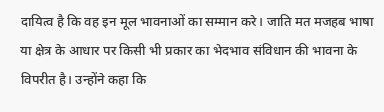दायित्व है कि वह इन मूल भावनाओं का सम्मान करे। जाति मत मजहब भाषा या क्षेत्र के आधार पर किसी भी प्रकार का भेदभाव संविधान की भावना के विपरीत है। उन्होंने कहा कि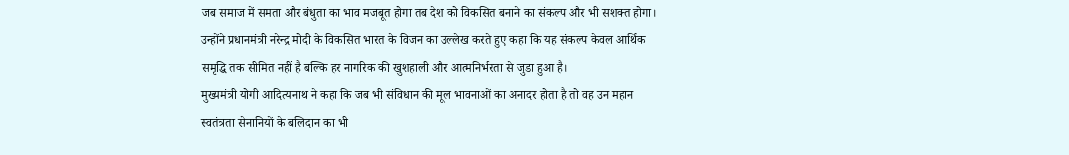जब समाज में समता और बंधुता का भाव मजबूत होगा तब देश को विकसित बनाने का संकल्प और भी सशक्त होगा। उन्होंने प्रधानमंत्री नरेन्द्र मोदी के विकसित भारत के विजन का उल्लेख करते हुए कहा कि यह संकल्प केवल आर्थिक समृद्धि तक सीमित नहीं है बल्कि हर नागरिक की खुशहाली और आत्मनिर्भरता से जुडा हुआ है।
मुख्यमंत्री योगी आदित्यनाथ ने कहा कि जब भी संविधान की मूल भावनाओं का अनादर होता है तो वह उन महान स्वतंत्रता सेनानियों के बलिदान का भी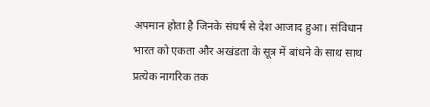अपमान होता है जिनके संघर्ष से देश आजाद हुआ। संविधान भारत को एकता और अखंडता के सूत्र में बांधने के साथ साथ प्रत्येक नागरिक तक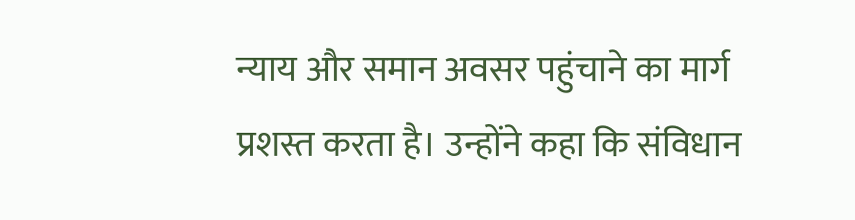न्याय और समान अवसर पहुंचाने का मार्ग प्रशस्त करता है। उन्होंने कहा कि संविधान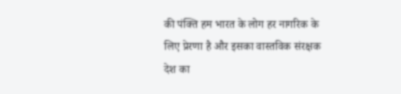की पंक्ति हम भारत के लोग हर नागरिक के लिए प्रेरणा है और इसका वास्तविक संरक्षक देश का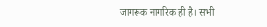जागरूक नागरिक ही है। सभी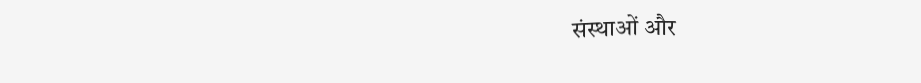संस्थाओं और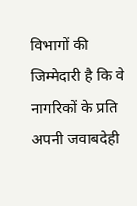विभागों की जिम्मेदारी है कि वे नागरिकों के प्रति अपनी जवाबदेही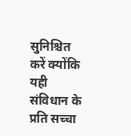सुनिश्चित करें क्योंकि यही संविधान के प्रति सच्चा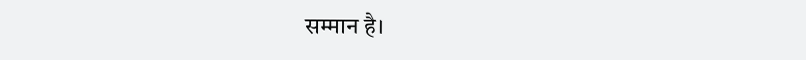सम्मान है।